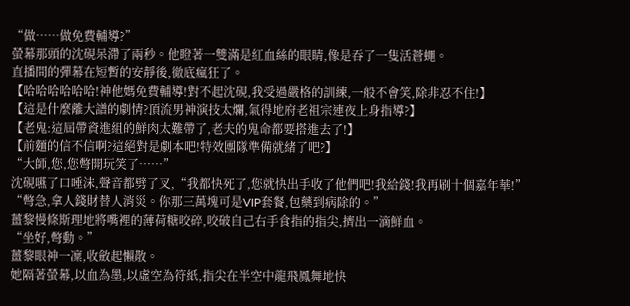“做……做免費輔導?”
螢幕那頭的沈硯呆滯了兩秒。他瞪著一雙滿是紅血絲的眼睛,像是吞了一隻活蒼蠅。
直播間的彈幕在短暫的安靜後,徹底瘋狂了。
【哈哈哈哈哈哈!神他媽免費輔導!對不起沈硯,我受過嚴格的訓練,一般不會笑,除非忍不住!】
【這是什麼離大譜的劇情?頂流男神演技太爛,氣得地府老祖宗連夜上身指導?】
【老鬼:這屆帶資進組的鮮肉太難帶了,老夫的鬼命都要搭進去了!】
【前麵的信不信啊?這絕對是劇本吧!特效團隊準備就緒了吧?】
“大師,您,您彆開玩笑了……”
沈硯嚥了口唾沫,聲音都劈了叉,“我都快死了,您就快出手收了他們吧!我給錢!我再刷十個嘉年華!”
“彆急,拿人錢財替人消災。你那三萬塊可是VIP套餐,包藥到病除的。”
薑黎慢條斯理地將嘴裡的薄荷糖咬碎,咬破自己右手食指的指尖,擠出一滴鮮血。
“坐好,彆動。”
薑黎眼神一凜,收斂起懶散。
她隔著螢幕,以血為墨,以虛空為符紙,指尖在半空中龍飛鳳舞地快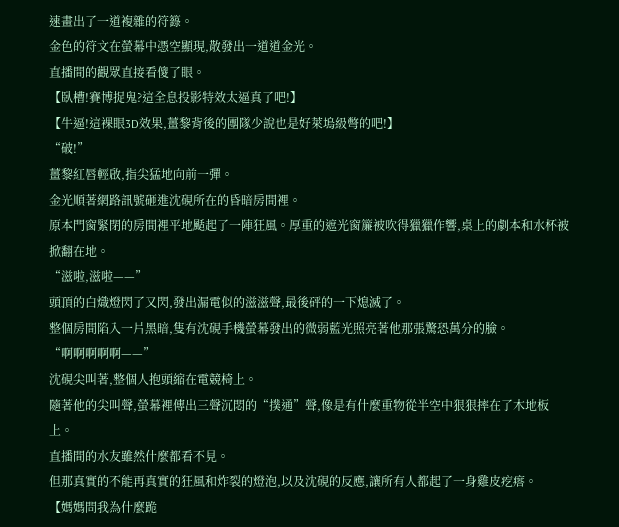速畫出了一道複雜的符籙。
金色的符文在螢幕中憑空顯現,散發出一道道金光。
直播間的觀眾直接看傻了眼。
【臥槽!賽博捉鬼?這全息投影特效太逼真了吧!】
【牛逼!這裸眼3D效果,薑黎背後的團隊少說也是好萊塢級彆的吧!】
“破!”
薑黎紅唇輕啟,指尖猛地向前一彈。
金光順著網路訊號砸進沈硯所在的昏暗房間裡。
原本門窗緊閉的房間裡平地颳起了一陣狂風。厚重的遮光窗簾被吹得獵獵作響,桌上的劇本和水杯被掀翻在地。
“滋啦,滋啦——”
頭頂的白熾燈閃了又閃,發出漏電似的滋滋聲,最後砰的一下熄滅了。
整個房間陷入一片黑暗,隻有沈硯手機螢幕發出的微弱藍光照亮著他那張驚恐萬分的臉。
“啊啊啊啊啊——”
沈硯尖叫著,整個人抱頭縮在電競椅上。
隨著他的尖叫聲,螢幕裡傳出三聲沉悶的“撲通”聲,像是有什麼重物從半空中狠狠摔在了木地板上。
直播間的水友雖然什麼都看不見。
但那真實的不能再真實的狂風和炸裂的燈泡,以及沈硯的反應,讓所有人都起了一身雞皮疙瘩。
【媽媽問我為什麼跪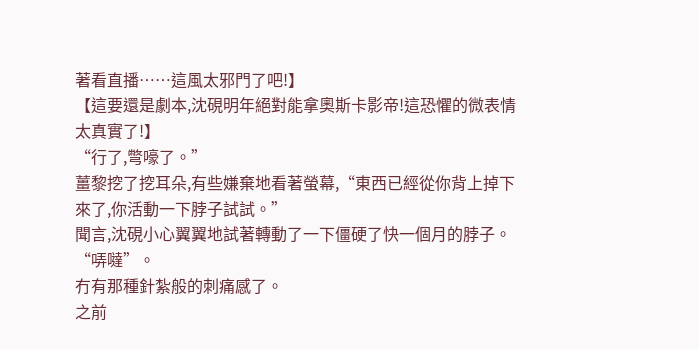著看直播……這風太邪門了吧!】
【這要還是劇本,沈硯明年絕對能拿奧斯卡影帝!這恐懼的微表情太真實了!】
“行了,彆嚎了。”
薑黎挖了挖耳朵,有些嫌棄地看著螢幕,“東西已經從你背上掉下來了,你活動一下脖子試試。”
聞言,沈硯小心翼翼地試著轉動了一下僵硬了快一個月的脖子。
“哢噠”。
冇有那種針紮般的刺痛感了。
之前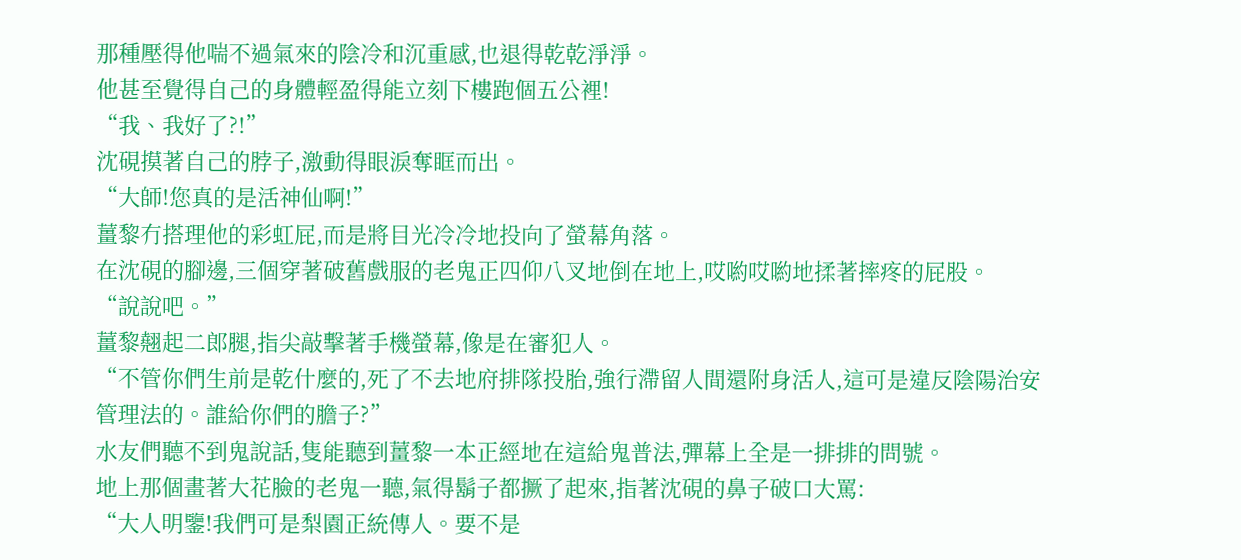那種壓得他喘不過氣來的陰冷和沉重感,也退得乾乾淨淨。
他甚至覺得自己的身體輕盈得能立刻下樓跑個五公裡!
“我、我好了?!”
沈硯摸著自己的脖子,激動得眼淚奪眶而出。
“大師!您真的是活神仙啊!”
薑黎冇搭理他的彩虹屁,而是將目光冷冷地投向了螢幕角落。
在沈硯的腳邊,三個穿著破舊戲服的老鬼正四仰八叉地倒在地上,哎喲哎喲地揉著摔疼的屁股。
“說說吧。”
薑黎翹起二郎腿,指尖敲擊著手機螢幕,像是在審犯人。
“不管你們生前是乾什麼的,死了不去地府排隊投胎,強行滯留人間還附身活人,這可是違反陰陽治安管理法的。誰給你們的膽子?”
水友們聽不到鬼說話,隻能聽到薑黎一本正經地在這給鬼普法,彈幕上全是一排排的問號。
地上那個畫著大花臉的老鬼一聽,氣得鬍子都撅了起來,指著沈硯的鼻子破口大罵:
“大人明鑒!我們可是梨園正統傳人。要不是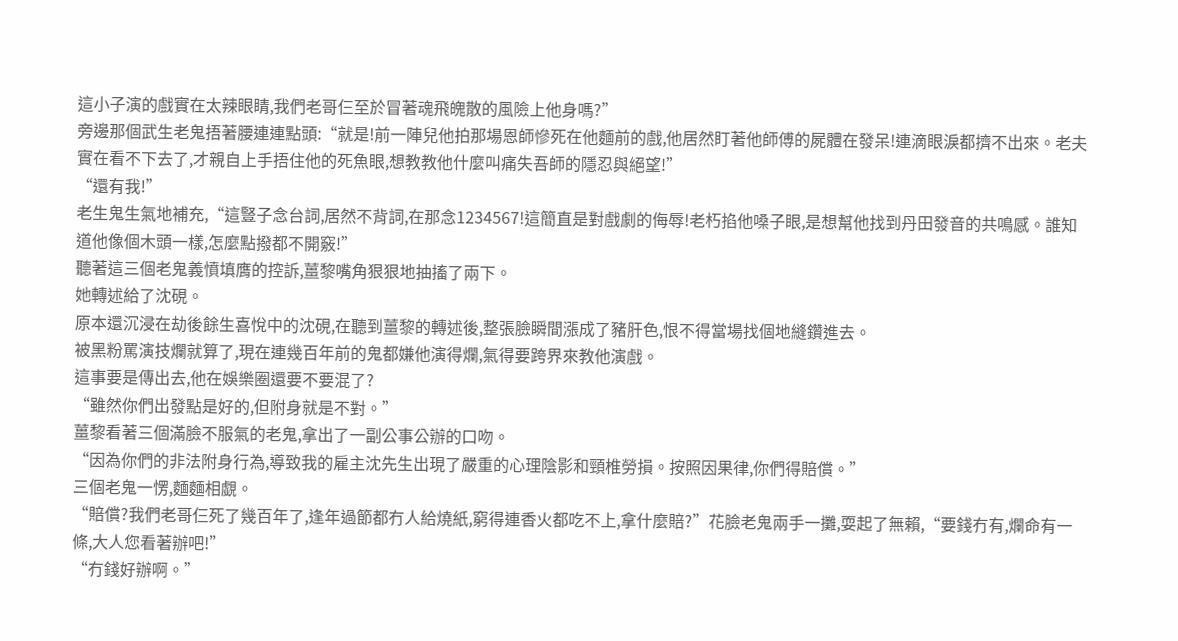這小子演的戲實在太辣眼睛,我們老哥仨至於冒著魂飛魄散的風險上他身嗎?”
旁邊那個武生老鬼捂著腰連連點頭:“就是!前一陣兒他拍那場恩師慘死在他麵前的戲,他居然盯著他師傅的屍體在發呆!連滴眼淚都擠不出來。老夫實在看不下去了,才親自上手捂住他的死魚眼,想教教他什麼叫痛失吾師的隱忍與絕望!”
“還有我!”
老生鬼生氣地補充,“這豎子念台詞,居然不背詞,在那念1234567!這簡直是對戲劇的侮辱!老朽掐他嗓子眼,是想幫他找到丹田發音的共鳴感。誰知道他像個木頭一樣,怎麼點撥都不開竅!”
聽著這三個老鬼義憤填膺的控訴,薑黎嘴角狠狠地抽搐了兩下。
她轉述給了沈硯。
原本還沉浸在劫後餘生喜悅中的沈硯,在聽到薑黎的轉述後,整張臉瞬間漲成了豬肝色,恨不得當場找個地縫鑽進去。
被黑粉罵演技爛就算了,現在連幾百年前的鬼都嫌他演得爛,氣得要跨界來教他演戲。
這事要是傳出去,他在娛樂圈還要不要混了?
“雖然你們出發點是好的,但附身就是不對。”
薑黎看著三個滿臉不服氣的老鬼,拿出了一副公事公辦的口吻。
“因為你們的非法附身行為,導致我的雇主沈先生出現了嚴重的心理陰影和頸椎勞損。按照因果律,你們得賠償。”
三個老鬼一愣,麵麵相覷。
“賠償?我們老哥仨死了幾百年了,逢年過節都冇人給燒紙,窮得連香火都吃不上,拿什麼賠?”花臉老鬼兩手一攤,耍起了無賴,“要錢冇有,爛命有一條,大人您看著辦吧!”
“冇錢好辦啊。”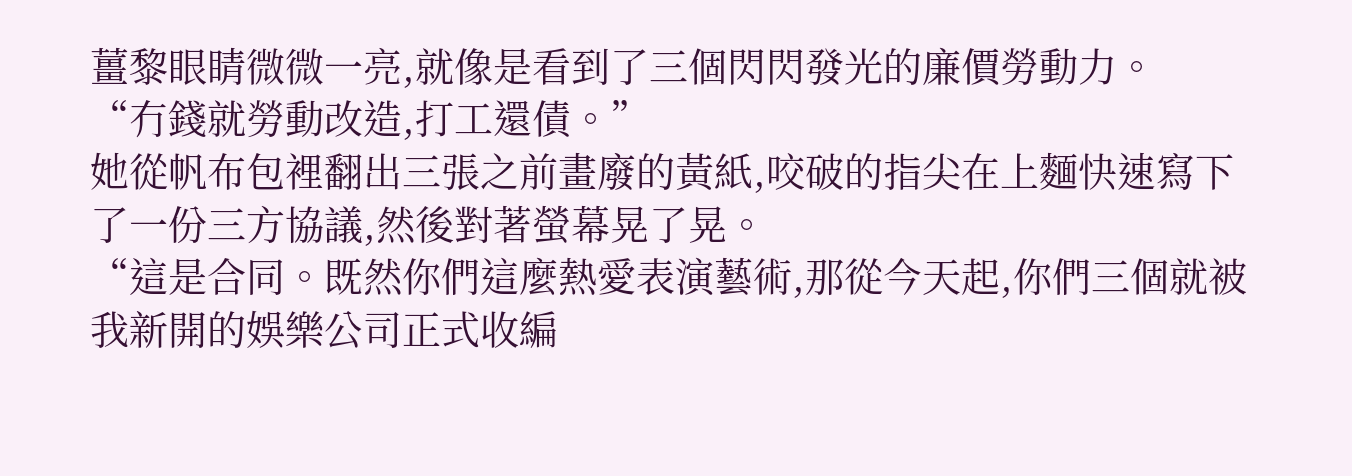薑黎眼睛微微一亮,就像是看到了三個閃閃發光的廉價勞動力。
“冇錢就勞動改造,打工還債。”
她從帆布包裡翻出三張之前畫廢的黃紙,咬破的指尖在上麵快速寫下了一份三方協議,然後對著螢幕晃了晃。
“這是合同。既然你們這麼熱愛表演藝術,那從今天起,你們三個就被我新開的娛樂公司正式收編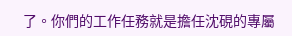了。你們的工作任務就是擔任沈硯的專屬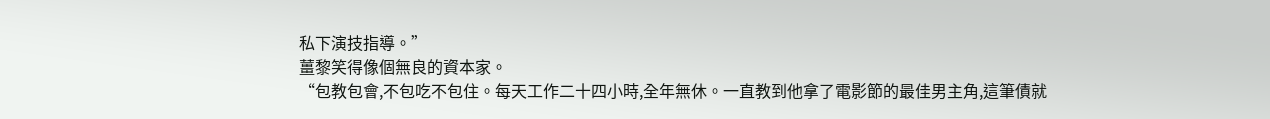私下演技指導。”
薑黎笑得像個無良的資本家。
“包教包會,不包吃不包住。每天工作二十四小時,全年無休。一直教到他拿了電影節的最佳男主角,這筆債就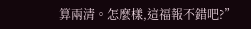算兩清。怎麼樣,這福報不錯吧?”